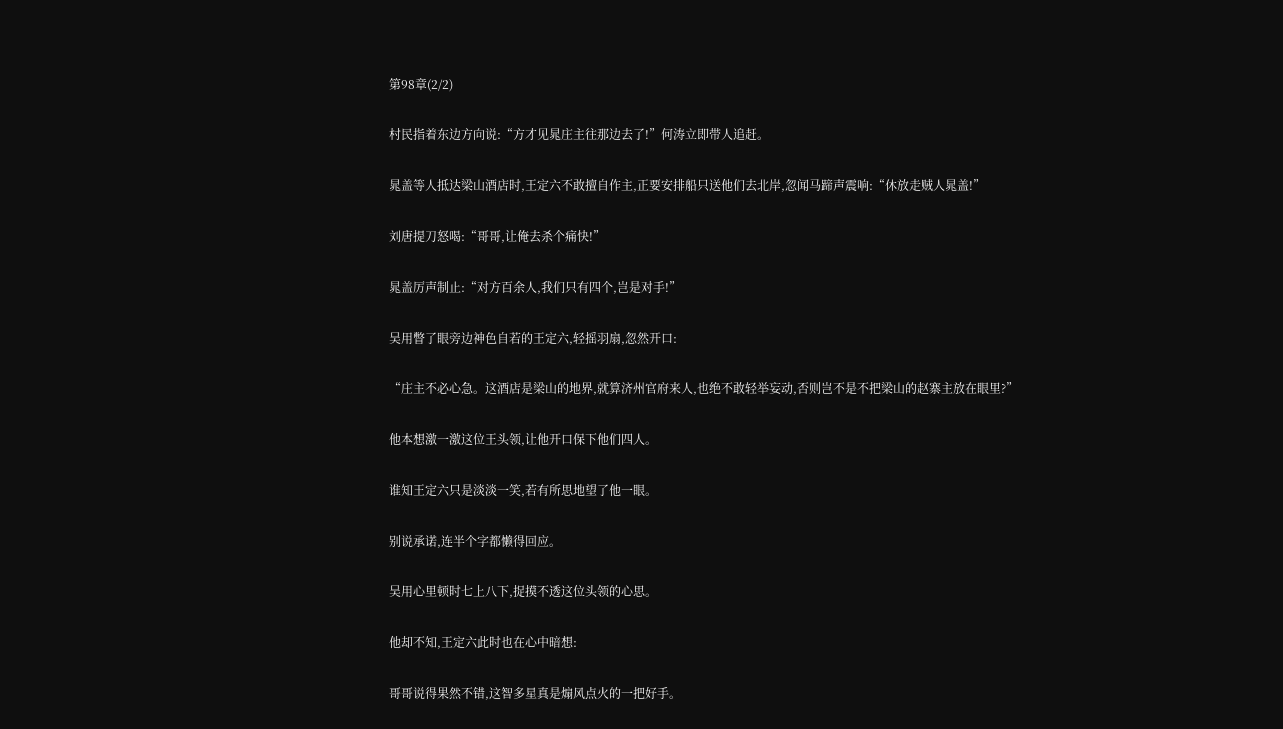第98章(2/2)

村民指着东边方向说:“方才见晁庄主往那边去了!”何涛立即带人追赶。

晁盖等人抵达梁山酒店时,王定六不敢擅自作主,正要安排船只送他们去北岸,忽闻马蹄声震响:“休放走贼人晁盖!”

刘唐提刀怒喝:“哥哥,让俺去杀个痛快!”

晁盖厉声制止:“对方百余人,我们只有四个,岂是对手!”

吴用瞥了眼旁边神色自若的王定六,轻摇羽扇,忽然开口:

“庄主不必心急。这酒店是梁山的地界,就算济州官府来人,也绝不敢轻举妄动,否则岂不是不把梁山的赵寨主放在眼里?”

他本想激一激这位王头领,让他开口保下他们四人。

谁知王定六只是淡淡一笑,若有所思地望了他一眼。

别说承诺,连半个字都懒得回应。

吴用心里顿时七上八下,捉摸不透这位头领的心思。

他却不知,王定六此时也在心中暗想:

哥哥说得果然不错,这智多星真是煽风点火的一把好手。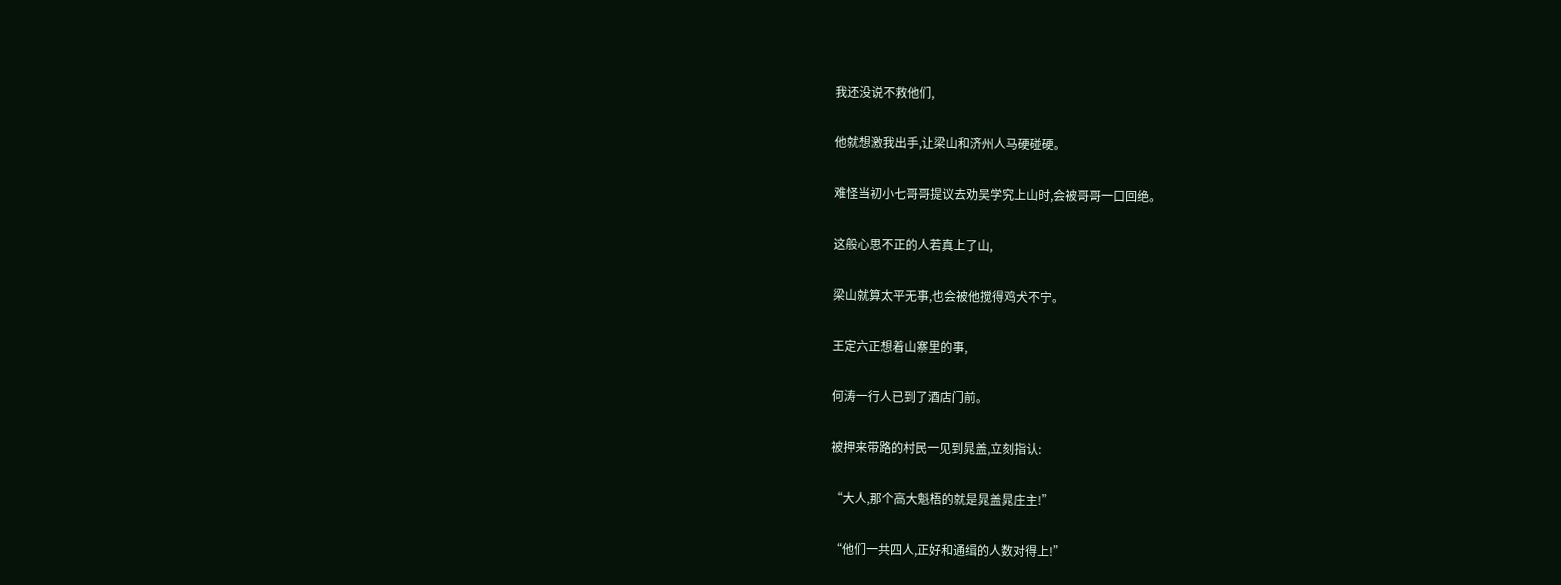我还没说不救他们,

他就想激我出手,让梁山和济州人马硬碰硬。

难怪当初小七哥哥提议去劝吴学究上山时,会被哥哥一口回绝。

这般心思不正的人若真上了山,

梁山就算太平无事,也会被他搅得鸡犬不宁。

王定六正想着山寨里的事,

何涛一行人已到了酒店门前。

被押来带路的村民一见到晁盖,立刻指认:

“大人,那个高大魁梧的就是晁盖晁庄主!”

“他们一共四人,正好和通缉的人数对得上!”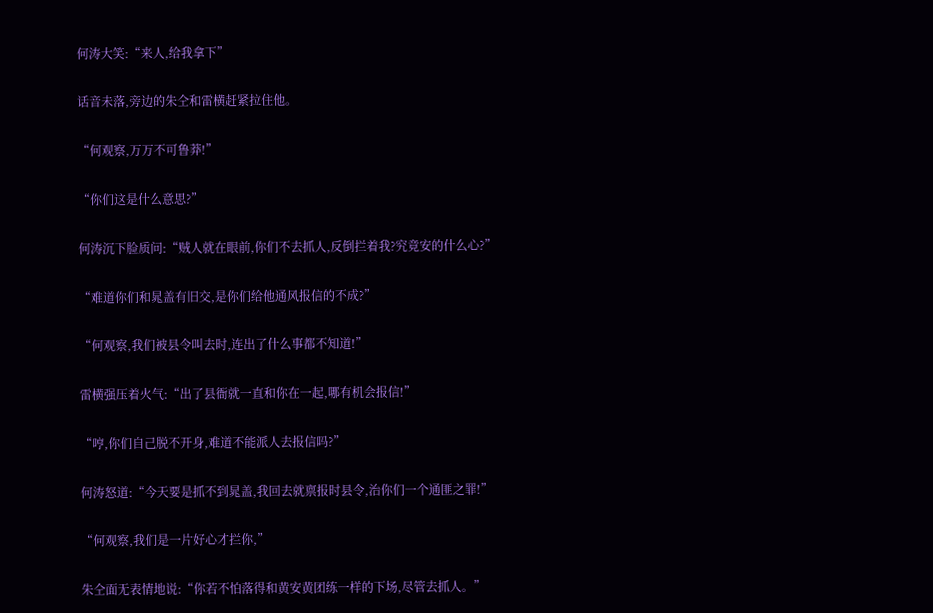何涛大笑:“来人,给我拿下”

话音未落,旁边的朱仝和雷横赶紧拉住他。

“何观察,万万不可鲁莽!”

“你们这是什么意思?”

何涛沉下脸质问:“贼人就在眼前,你们不去抓人,反倒拦着我?究竟安的什么心?”

“难道你们和晁盖有旧交,是你们给他通风报信的不成?”

“何观察,我们被县令叫去时,连出了什么事都不知道!”

雷横强压着火气:“出了县衙就一直和你在一起,哪有机会报信!”

“哼,你们自己脱不开身,难道不能派人去报信吗?”

何涛怒道:“今天要是抓不到晁盖,我回去就禀报时县令,治你们一个通匪之罪!”

“何观察,我们是一片好心才拦你,”

朱仝面无表情地说:“你若不怕落得和黄安黄团练一样的下场,尽管去抓人。”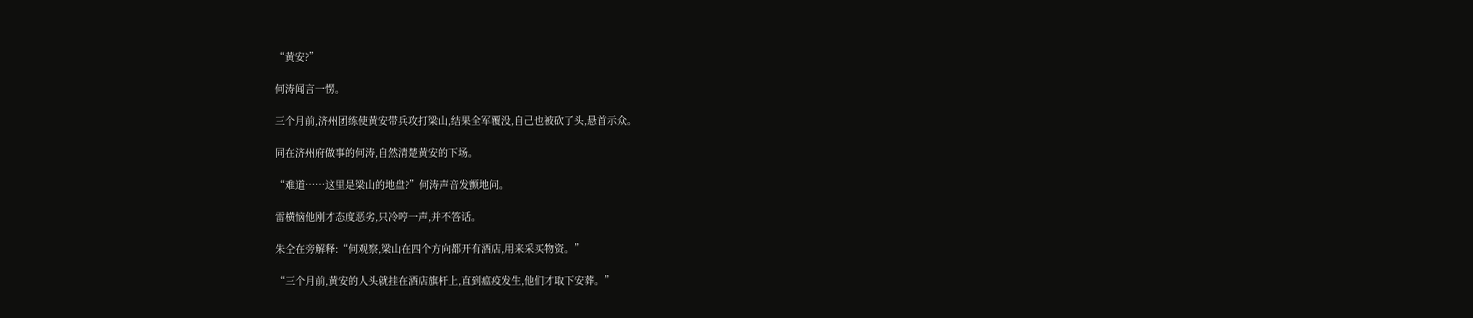“黄安?”

何涛闻言一愣。

三个月前,济州团练使黄安带兵攻打梁山,结果全军覆没,自己也被砍了头,悬首示众。

同在济州府做事的何涛,自然清楚黄安的下场。

“难道……这里是梁山的地盘?”何涛声音发颤地问。

雷横恼他刚才态度恶劣,只冷哼一声,并不答话。

朱仝在旁解释:“何观察,梁山在四个方向都开有酒店,用来采买物资。”

“三个月前,黄安的人头就挂在酒店旗杆上,直到瘟疫发生,他们才取下安葬。”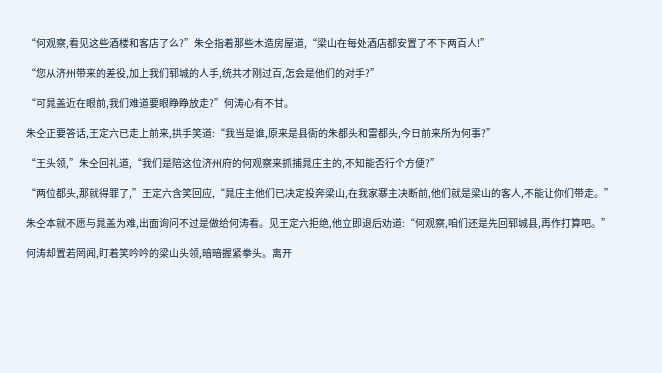“何观察,看见这些酒楼和客店了么?”朱仝指着那些木造房屋道,“梁山在每处酒店都安置了不下两百人!”

“您从济州带来的差役,加上我们郓城的人手,统共才刚过百,怎会是他们的对手?”

“可晁盖近在眼前,我们难道要眼睁睁放走?”何涛心有不甘。

朱仝正要答话,王定六已走上前来,拱手笑道:“我当是谁,原来是县衙的朱都头和雷都头,今日前来所为何事?”

“王头领,”朱仝回礼道,“我们是陪这位济州府的何观察来抓捕晁庄主的,不知能否行个方便?”

“两位都头,那就得罪了,”王定六含笑回应,“晁庄主他们已决定投奔梁山,在我家寨主决断前,他们就是梁山的客人,不能让你们带走。”

朱仝本就不愿与晁盖为难,出面询问不过是做给何涛看。见王定六拒绝,他立即退后劝道:“何观察,咱们还是先回郓城县,再作打算吧。”

何涛却置若罔闻,盯着笑吟吟的梁山头领,暗暗握紧拳头。离开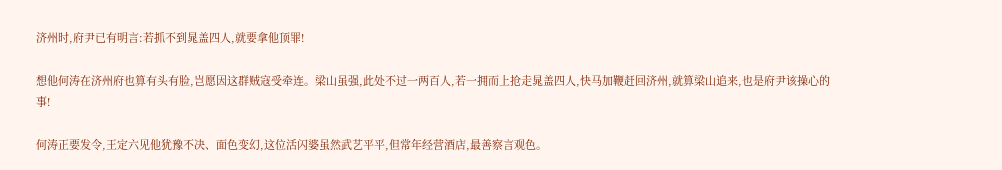济州时,府尹已有明言:若抓不到晁盖四人,就要拿他顶罪!

想他何涛在济州府也算有头有脸,岂愿因这群贼寇受牵连。梁山虽强,此处不过一两百人,若一拥而上抢走晁盖四人,快马加鞭赶回济州,就算梁山追来,也是府尹该操心的事!

何涛正要发令,王定六见他犹豫不决、面色变幻,这位活闪婆虽然武艺平平,但常年经营酒店,最善察言观色。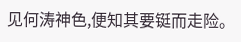见何涛神色,便知其要铤而走险。